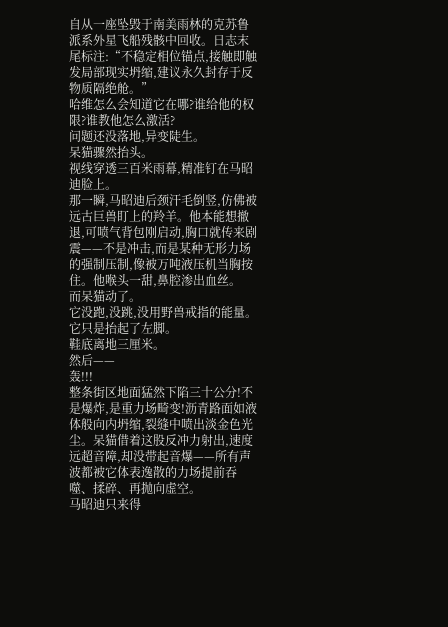自从一座坠毁于南美雨林的克苏鲁派系外星飞船残骸中回收。日志末尾标注:“不稳定相位锚点,接触即触发局部现实坍缩,建议永久封存于反物质隔绝舱。”
哈维怎么会知道它在哪?谁给他的权限?谁教他怎么激活?
问题还没落地,异变陡生。
呆猫骤然抬头。
视线穿透三百米雨幕,精准钉在马昭迪脸上。
那一瞬,马昭迪后颈汗毛倒竖,仿佛被远古巨兽盯上的羚羊。他本能想撤退,可喷气背包刚启动,胸口就传来剧震——不是冲击,而是某种无形力场的强制压制,像被万吨液压机当胸按住。他喉头一甜,鼻腔渗出血丝。
而呆猫动了。
它没跑,没跳,没用野兽戒指的能量。
它只是抬起了左脚。
鞋底离地三厘米。
然后——
轰!!!
整条街区地面猛然下陷三十公分!不是爆炸,是重力场畸变!沥青路面如液体般向内坍缩,裂缝中喷出淡金色光尘。呆猫借着这股反冲力射出,速度远超音障,却没带起音爆——所有声波都被它体表逸散的力场提前吞噬、揉碎、再抛向虚空。
马昭迪只来得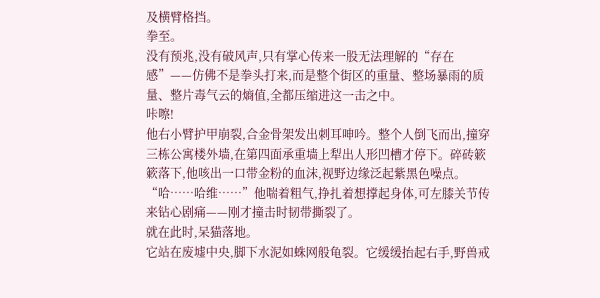及横臂格挡。
拳至。
没有预兆,没有破风声,只有掌心传来一股无法理解的“存在感”——仿佛不是拳头打来,而是整个街区的重量、整场暴雨的质量、整片毒气云的熵值,全都压缩进这一击之中。
咔嚓!
他右小臂护甲崩裂,合金骨架发出刺耳呻吟。整个人倒飞而出,撞穿三栋公寓楼外墙,在第四面承重墙上犁出人形凹槽才停下。碎砖簌簌落下,他咳出一口带金粉的血沫,视野边缘泛起紫黑色噪点。
“哈……哈维……”他喘着粗气,挣扎着想撑起身体,可左膝关节传来钻心剧痛——刚才撞击时韧带撕裂了。
就在此时,呆猫落地。
它站在废墟中央,脚下水泥如蛛网般龟裂。它缓缓抬起右手,野兽戒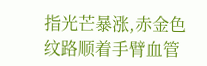指光芒暴涨,赤金色纹路顺着手臂血管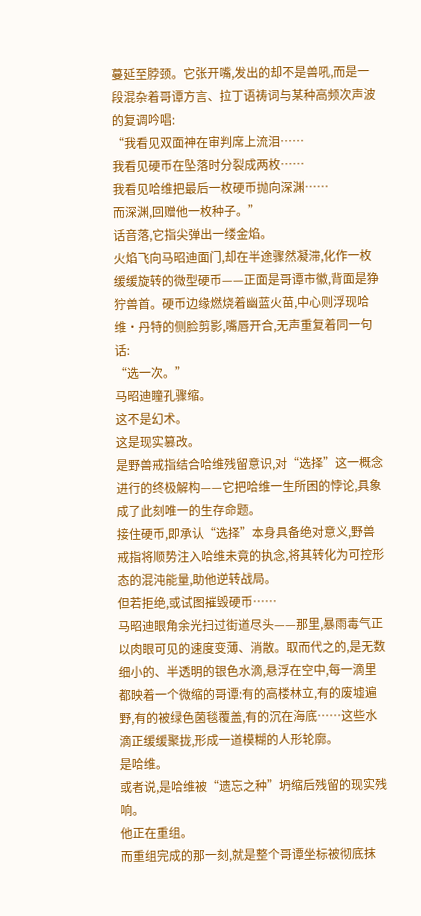蔓延至脖颈。它张开嘴,发出的却不是兽吼,而是一段混杂着哥谭方言、拉丁语祷词与某种高频次声波的复调吟唱:
“我看见双面神在审判席上流泪……
我看见硬币在坠落时分裂成两枚……
我看见哈维把最后一枚硬币抛向深渊……
而深渊,回赠他一枚种子。”
话音落,它指尖弹出一缕金焰。
火焰飞向马昭迪面门,却在半途骤然凝滞,化作一枚缓缓旋转的微型硬币——正面是哥谭市徽,背面是狰狞兽首。硬币边缘燃烧着幽蓝火苗,中心则浮现哈维·丹特的侧脸剪影,嘴唇开合,无声重复着同一句话:
“选一次。”
马昭迪瞳孔骤缩。
这不是幻术。
这是现实篡改。
是野兽戒指结合哈维残留意识,对“选择”这一概念进行的终极解构——它把哈维一生所困的悖论,具象成了此刻唯一的生存命题。
接住硬币,即承认“选择”本身具备绝对意义,野兽戒指将顺势注入哈维未竟的执念,将其转化为可控形态的混沌能量,助他逆转战局。
但若拒绝,或试图摧毁硬币……
马昭迪眼角余光扫过街道尽头——那里,暴雨毒气正以肉眼可见的速度变薄、消散。取而代之的,是无数细小的、半透明的银色水滴,悬浮在空中,每一滴里都映着一个微缩的哥谭:有的高楼林立,有的废墟遍野,有的被绿色菌毯覆盖,有的沉在海底……这些水滴正缓缓聚拢,形成一道模糊的人形轮廓。
是哈维。
或者说,是哈维被“遗忘之种”坍缩后残留的现实残响。
他正在重组。
而重组完成的那一刻,就是整个哥谭坐标被彻底抹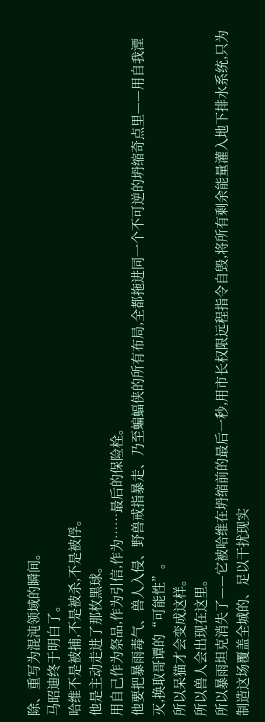除、重写为混沌领域的瞬间。
马昭迪终于明白了。
哈维不是被捕,不是被杀,不是被俘。
他是主动走进了那枚黑球。
用自己作为祭品,作为引信,作为……最后的保险栓。
他要把暴雨毒气、兽人入侵、野兽戒指暴走、乃至蝙蝠侠的所有布局,全都拖进同一个不可逆的坍缩奇点里——用自我湮灭,换取哥谭的“可能性”。
所以呆猫才会变成这样。
所以兽人会出现在这里。
所以暴雨坦克消失了——它被哈维在坍缩前的最后一秒,用市长权限远程指令自毁,将所有剩余能量灌入地下排水系统,只为制造这场覆盖全城的、足以干扰现实